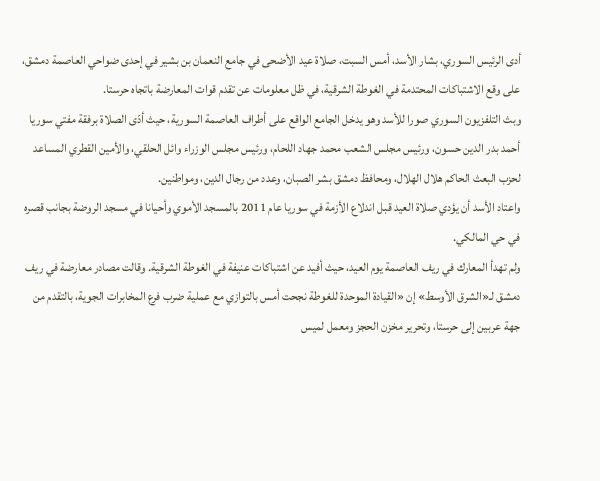أدى الرئيس السوري، بشار الأسد، أمس السبت، صلاة عيد الأضحى في جامع النعمان بن بشير في إحدى ضواحي العاصمة دمشق، على وقع الاشتباكات المحتدمة في الغوطة الشرقية، في ظل معلومات عن تقدم قوات المعارضة باتجاه حرستا.
وبث التلفزيون السوري صورا للأسد وهو يدخل الجامع الواقع على أطراف العاصمة السورية، حيث أدّى الصلاة برفقة مفتي سوريا أحمد بدر الدين حسون، ورئيس مجلس الشعب محمد جهاد اللحام، ورئيس مجلس الوزراء وائل الحلقي، والأمين القطري المساعد لحزب البعث الحاكم هلال الهلال، ومحافظ دمشق بشر الصبان، وعدد من رجال الدين، ومواطنين.
واعتاد الأسد أن يؤدي صلاة العيد قبل اندلاع الأزمة في سوريا عام 2011 بالمسجد الأموي وأحيانا في مسجد الروضة بجانب قصره في حي المالكي.
ولم تهدأ المعارك في ريف العاصمة يوم العيد، حيث أفيد عن اشتباكات عنيفة في الغوطة الشرقية. وقالت مصادر معارضة في ريف دمشق لـ«الشرق الأوسط» إن «القيادة الموحدة للغوطة نجحت أمس بالتوازي مع عملية ضرب فرع المخابرات الجوية، بالتقدم من جهة عربين إلى حرستا، وتحرير مخزن الحجز ومعمل لميس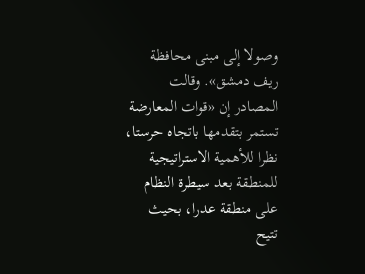وصولا إلى مبنى محافظة ريف دمشق». وقالت المصادر إن «قوات المعارضة تستمر بتقدمها باتجاه حرستا، نظرا للأهمية الاستراتيجية للمنطقة بعد سيطرة النظام على منطقة عدرا، بحيث تتيح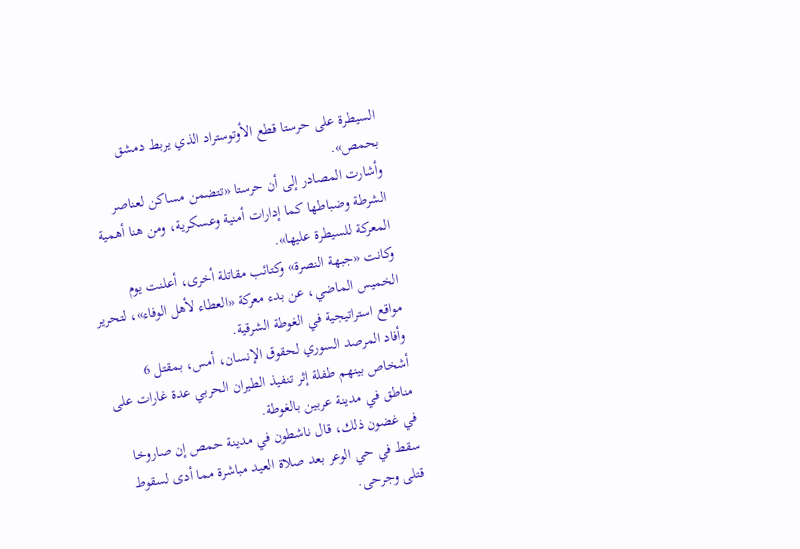السيطرة على حرستا قطع الأوتوستراد الذي يربط دمشق بحمص».
وأشارت المصادر إلى أن حرستا «تتضمن مساكن لعناصر الشرطة وضباطها كما إدارات أمنية وعسكرية، ومن هنا أهمية المعركة للسيطرة عليها».
وكانت «جبهة النصرة» وكتائب مقاتلة أخرى، أعلنت يوم الخميس الماضي، عن بدء معركة «العطاء لأهل الوفاء»، لتحرير مواقع استراتيجية في الغوطة الشرقية.
وأفاد المرصد السوري لحقوق الإنسان، أمس، بمقتل 6 أشخاص بينهم طفلة إثر تنفيذ الطيران الحربي عدة غارات على مناطق في مدينة عربين بالغوطة.
في غضون ذلك، قال ناشطون في مدينة حمص إن صاروخا سقط في حي الوعر بعد صلاة العيد مباشرة مما أدى لسقوط قتلى وجرحى.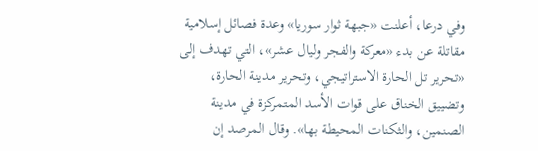وفي درعا، أعلنت «جبهة ثوار سوريا» وعدة فصائل إسلامية مقاتلة عن بدء «معركة والفجر وليال عشر»، التي تهدف إلى «تحرير تل الحارة الاستراتيجي، وتحرير مدينة الحارة، وتضييق الخناق على قوات الأسد المتمركزة في مدينة الصنمين، والثكنات المحيطة بها». وقال المرصد إن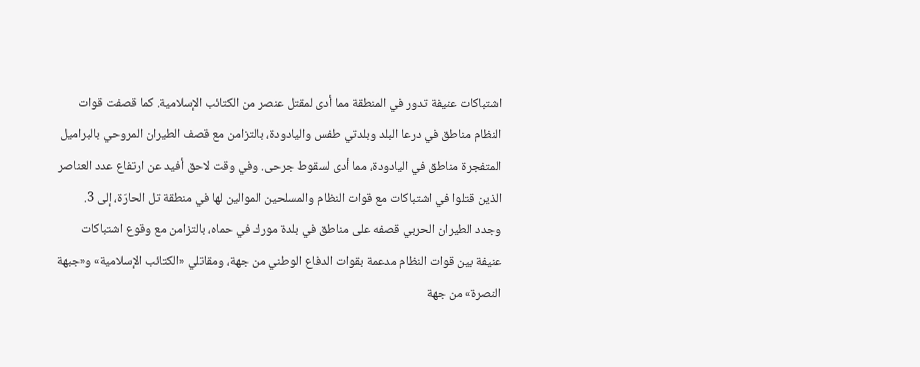اشتباكات عنيفة تدور في المنطقة مما أدى لمقتل عنصر من الكتائب الإسلامية. كما قصفت قوات النظام مناطق في درعا البلد وبلدتي طفس واليادودة، بالتزامن مع قصف الطيران المروحي بالبراميل المتفجرة مناطق في اليادودة، مما أدى لسقوط جرحى. وفي وقت لاحق أفيد عن ارتفاع عدد العناصر الذين قتلوا في اشتباكات مع قوات النظام والمسلحين الموالين لها في منطقة تل الحارّة، إلى 3.
وجدد الطيران الحربي قصفه على مناطق في بلدة مورك في حماه، بالتزامن مع وقوع اشتباكات عنيفة بين قوات النظام مدعمة بقوات الدفاع الوطني من جهة، ومقاتلي «الكتائب الإسلامية» و«جبهة النصرة» من جهة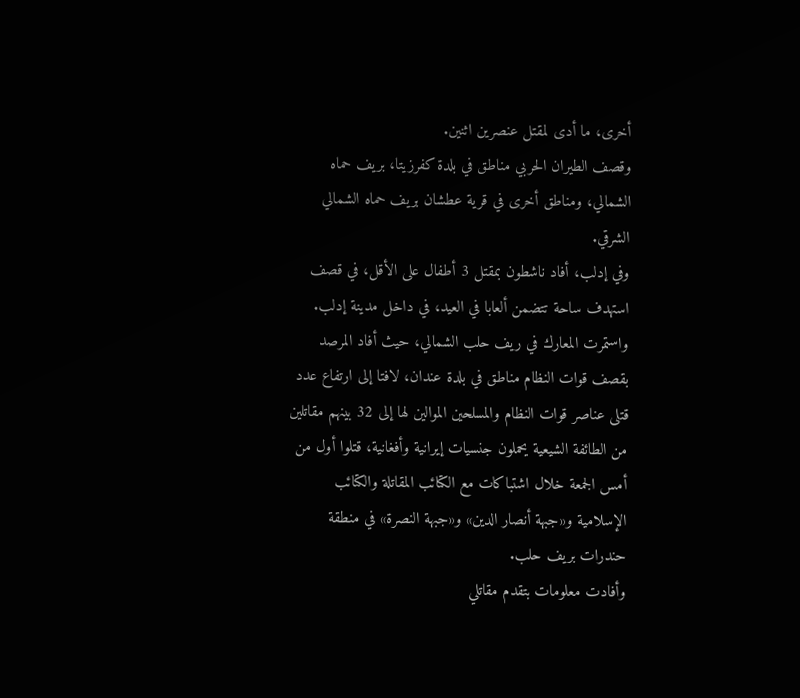أخرى، ما أدى لمقتل عنصرين اثنين.
وقصف الطيران الحربي مناطق في بلدة كفرزيتا، بريف حماه الشمالي، ومناطق أخرى في قرية عطشان بريف حماه الشمالي الشرقي.
وفي إدلب، أفاد ناشطون بمقتل 3 أطفال على الأقل، في قصف استهدف ساحة تتضمن ألعابا في العيد، في داخل مدينة إدلب.
واستمرت المعارك في ريف حلب الشمالي، حيث أفاد المرصد بقصف قوات النظام مناطق في بلدة عندان، لافتا إلى ارتفاع عدد قتلى عناصر قوات النظام والمسلحين الموالين لها إلى 32 بينهم مقاتلين من الطائفة الشيعية يحملون جنسيات إيرانية وأفغانية، قتلوا أول من أمس الجمعة خلال اشتباكات مع الكتائب المقاتلة والكتائب الإسلامية و«جبهة أنصار الدين» و«جبهة النصرة» في منطقة حندرات بريف حلب.
وأفادت معلومات بتقدم مقاتلي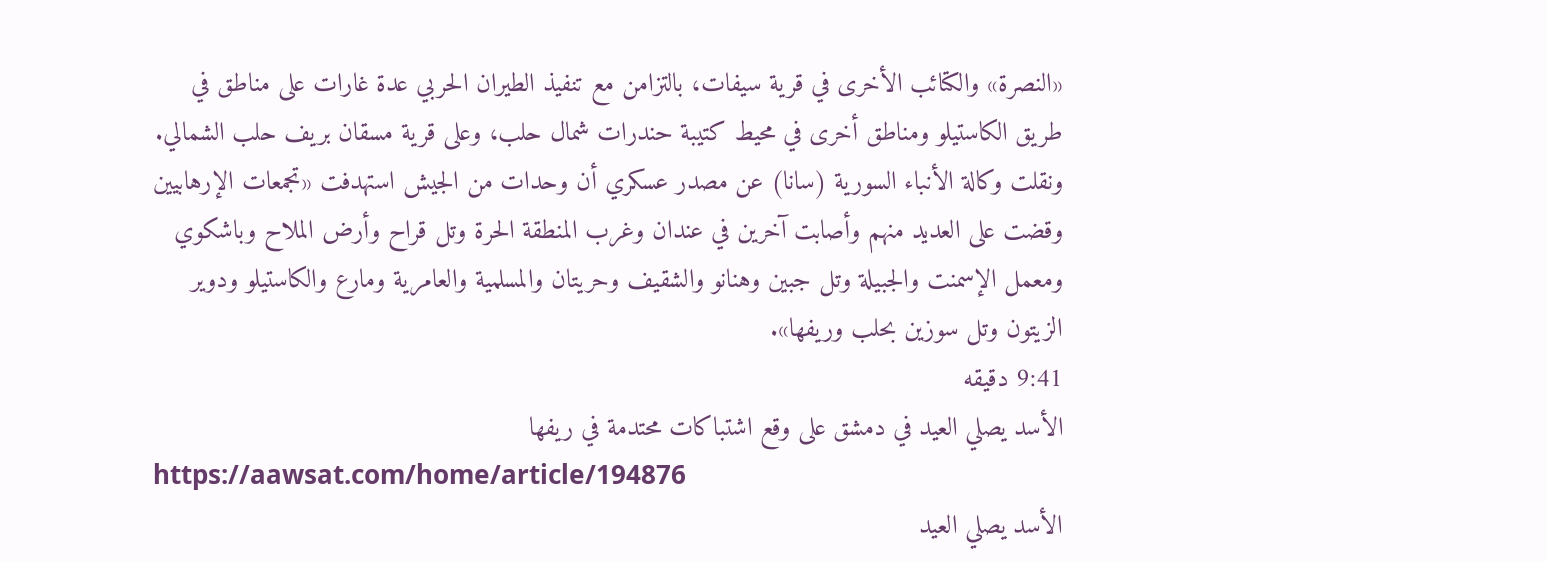«النصرة» والكتائب الأخرى في قرية سيفات، بالتزامن مع تنفيذ الطيران الحربي عدة غارات على مناطق في طريق الكاستيلو ومناطق أخرى في محيط كتيبة حندرات شمال حلب، وعلى قرية مسقان بريف حلب الشمالي.
ونقلت وكالة الأنباء السورية (سانا) عن مصدر عسكري أن وحدات من الجيش استهدفت «تجمعات الإرهابيين وقضت على العديد منهم وأصابت آخرين في عندان وغرب المنطقة الحرة وتل قراح وأرض الملاح وباشكوي ومعمل الإسمنت والجبيلة وتل جبين وهنانو والشقيف وحريتان والمسلمية والعامرية ومارع والكاستيلو ودوير الزيتون وتل سوزين بحلب وريفها».
9:41 دقيقه
الأسد يصلي العيد في دمشق على وقع اشتباكات محتدمة في ريفها
https://aawsat.com/home/article/194876
الأسد يصلي العيد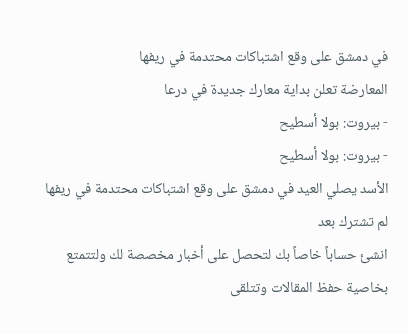في دمشق على وقع اشتباكات محتدمة في ريفها
المعارضة تعلن بداية معارك جديدة في درعا
- بيروت: بولا أسطيح
- بيروت: بولا أسطيح
الأسد يصلي العيد في دمشق على وقع اشتباكات محتدمة في ريفها
لم تشترك بعد
انشئ حساباً خاصاً بك لتحصل على أخبار مخصصة لك ولتتمتع بخاصية حفظ المقالات وتتلقى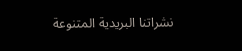نشراتنا البريدية المتنوعة